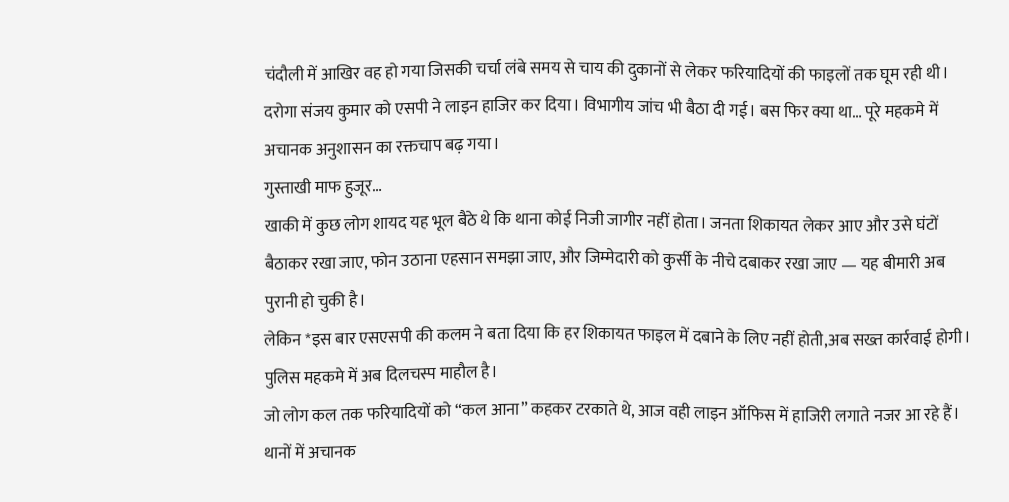चंदौली में आखिर वह हो गया जिसकी चर्चा लंबे समय से चाय की दुकानों से लेकर फरियादियों की फाइलों तक घूम रही थी। दरोगा संजय कुमार को एसपी ने लाइन हाजिर कर दिया। विभागीय जांच भी बैठा दी गई। बस फिर क्या था… पूरे महकमे में अचानक अनुशासन का रक्तचाप बढ़ गया।
गुस्ताखी माफ हुजूर…
खाकी में कुछ लोग शायद यह भूल बैठे थे कि थाना कोई निजी जागीर नहीं होता। जनता शिकायत लेकर आए और उसे घंटों बैठाकर रखा जाए, फोन उठाना एहसान समझा जाए, और जिम्मेदारी को कुर्सी के नीचे दबाकर रखा जाए — यह बीमारी अब पुरानी हो चुकी है।
लेकिन *इस बार एसएसपी की कलम ने बता दिया कि हर शिकायत फाइल में दबाने के लिए नहीं होती,अब सख्त कार्रवाई होगी।
पुलिस महकमे में अब दिलचस्प माहौल है।
जो लोग कल तक फरियादियों को “कल आना” कहकर टरकाते थे, आज वही लाइन ऑफिस में हाजिरी लगाते नजर आ रहे हैं। थानों में अचानक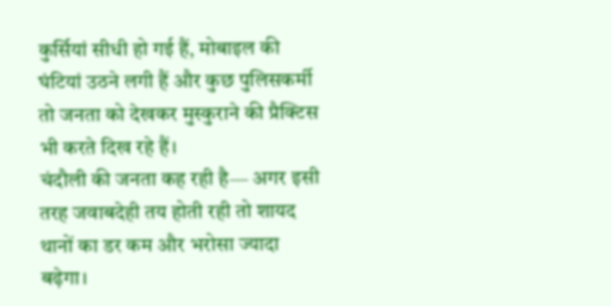कुर्सियां सीधी हो गई हैं, मोबाइल की घंटियां उठने लगी हैं और कुछ पुलिसकर्मी तो जनता को देखकर मुस्कुराने की प्रैक्टिस भी करते दिख रहे हैं।
चंदौली की जनता कह रही है— अगर इसी तरह जवाबदेही तय होती रही तो शायद थानों का डर कम और भरोसा ज्यादा बढ़ेगा।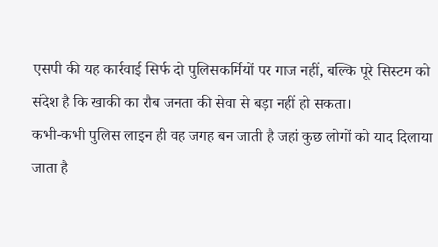एसपी की यह कार्रवाई सिर्फ दो पुलिसकर्मियों पर गाज नहीं, बल्कि पूरे सिस्टम को संदेश है कि खाकी का रौब जनता की सेवा से बड़ा नहीं हो सकता।
कभी-कभी पुलिस लाइन ही वह जगह बन जाती है जहां कुछ लोगों को याद दिलाया जाता है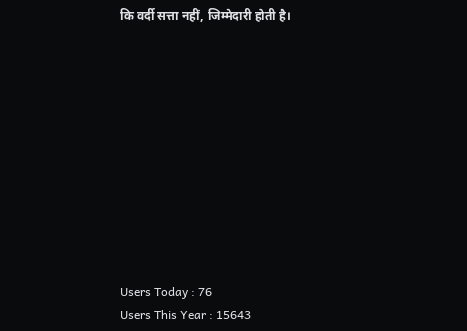कि वर्दी सत्ता नहीं, जिम्मेदारी होती है।











Users Today : 76
Users This Year : 15643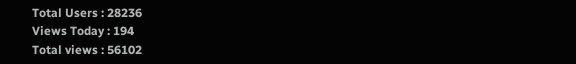Total Users : 28236
Views Today : 194
Total views : 56102